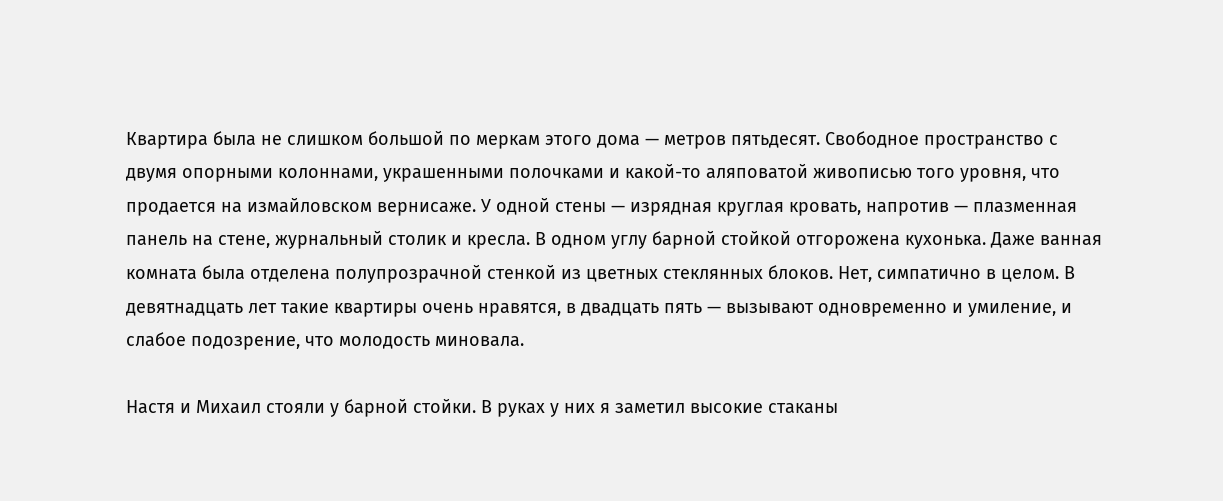Квартира была не слишком большой по меркам этого дома — метров пятьдесят. Свободное пространство с двумя опорными колоннами, украшенными полочками и какой-то аляповатой живописью того уровня, что продается на измайловском вернисаже. У одной стены — изрядная круглая кровать, напротив — плазменная панель на стене, журнальный столик и кресла. В одном углу барной стойкой отгорожена кухонька. Даже ванная комната была отделена полупрозрачной стенкой из цветных стеклянных блоков. Нет, симпатично в целом. В девятнадцать лет такие квартиры очень нравятся, в двадцать пять — вызывают одновременно и умиление, и слабое подозрение, что молодость миновала.

Настя и Михаил стояли у барной стойки. В руках у них я заметил высокие стаканы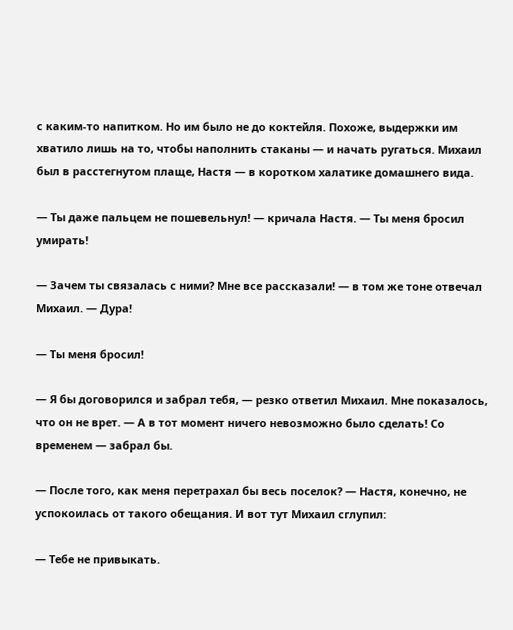с каким-то напитком. Но им было не до коктейля. Похоже, выдержки им хватило лишь на то, чтобы наполнить стаканы — и начать ругаться. Михаил был в расстегнутом плаще, Настя — в коротком халатике домашнего вида.

— Ты даже пальцем не пошевельнул! — кричала Настя. — Ты меня бросил умирать!

— Зачем ты связалась с ними? Мне все рассказали! — в том же тоне отвечал Михаил. — Дура!

— Ты меня бросил!

— Я бы договорился и забрал тебя, — резко ответил Михаил. Мне показалось, что он не врет. — А в тот момент ничего невозможно было сделать! Со временем — забрал бы.

— После того, как меня перетрахал бы весь поселок? — Настя, конечно, не успокоилась от такого обещания. И вот тут Михаил сглупил:

— Тебе не привыкать.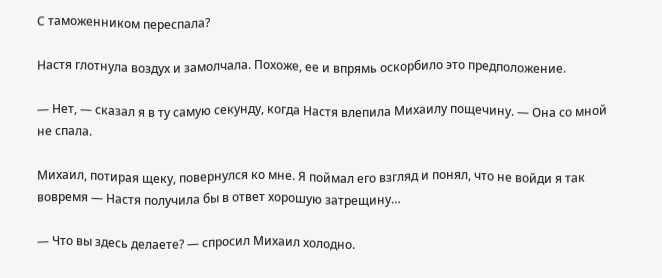С таможенником переспала?

Настя глотнула воздух и замолчала. Похоже, ее и впрямь оскорбило это предположение.

— Нет, — сказал я в ту самую секунду, когда Настя влепила Михаилу пощечину. — Она со мной не спала.

Михаил, потирая щеку, повернулся ко мне. Я поймал его взгляд и понял, что не войди я так вовремя — Настя получила бы в ответ хорошую затрещину…

— Что вы здесь делаете? — спросил Михаил холодно.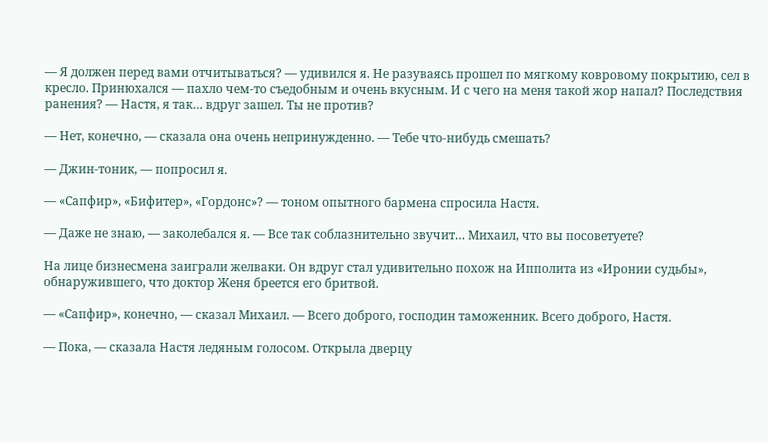— Я должен перед вами отчитываться? — удивился я. Не разуваясь прошел по мягкому ковровому покрытию, сел в кресло. Принюхался — пахло чем-то съедобным и очень вкусным. И с чего на меня такой жор напал? Последствия ранения? — Настя, я так… вдруг зашел. Ты не против?

— Нет, конечно, — сказала она очень непринужденно. — Тебе что-нибудь смешать?

— Джин-тоник, — попросил я.

— «Сапфир», «Бифитер», «Гордонс»? — тоном опытного бармена спросила Настя.

— Даже не знаю, — заколебался я. — Все так соблазнительно звучит… Михаил, что вы посоветуете?

На лице бизнесмена заиграли желваки. Он вдруг стал удивительно похож на Ипполита из «Иронии судьбы», обнаружившего, что доктор Женя бреется его бритвой.

— «Сапфир», конечно, — сказал Михаил. — Всего доброго, господин таможенник. Всего доброго, Настя.

— Пока, — сказала Настя ледяным голосом. Открыла дверцу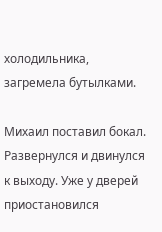холодильника, загремела бутылками.

Михаил поставил бокал. Развернулся и двинулся к выходу. Уже у дверей приостановился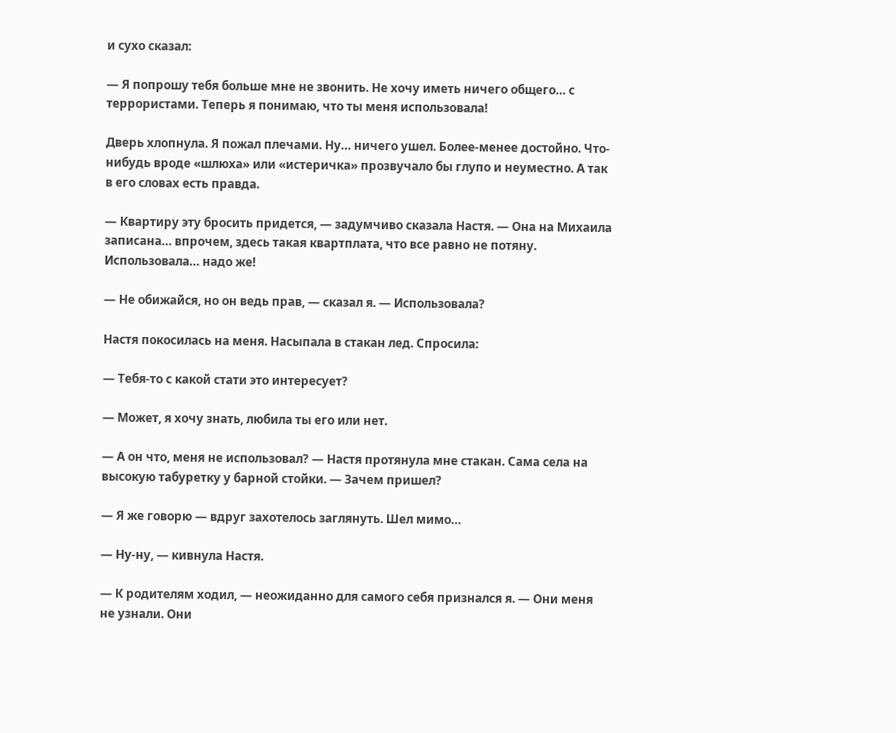и сухо сказал:

— Я попрошу тебя больше мне не звонить. Не хочу иметь ничего общего… с террористами. Теперь я понимаю, что ты меня использовала!

Дверь хлопнула. Я пожал плечами. Ну… ничего ушел. Более-менее достойно. Что-нибудь вроде «шлюха» или «истеричка» прозвучало бы глупо и неуместно. А так в его словах есть правда.

— Квартиру эту бросить придется, — задумчиво сказала Настя. — Она на Михаила записана… впрочем, здесь такая квартплата, что все равно не потяну. Использовала… надо же!

— Не обижайся, но он ведь прав, — сказал я. — Использовала?

Настя покосилась на меня. Насыпала в стакан лед. Спросила:

— Тебя-то с какой стати это интересует?

— Может, я хочу знать, любила ты его или нет.

— А он что, меня не использовал? — Настя протянула мне стакан. Сама села на высокую табуретку у барной стойки. — Зачем пришел?

— Я же говорю — вдруг захотелось заглянуть. Шел мимо…

— Ну-ну, — кивнула Настя.

— К родителям ходил, — неожиданно для самого себя признался я. — Они меня не узнали. Они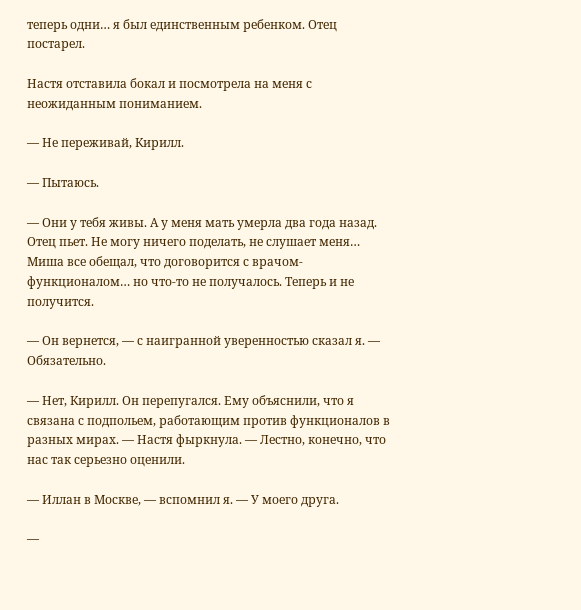теперь одни… я был единственным ребенком. Отец постарел.

Настя отставила бокал и посмотрела на меня с неожиданным пониманием.

— Не переживай, Кирилл.

— Пытаюсь.

— Они у тебя живы. А у меня мать умерла два года назад. Отец пьет. Не могу ничего поделать, не слушает меня… Миша все обещал, что договорится с врачом-функционалом… но что-то не получалось. Теперь и не получится.

— Он вернется, — с наигранной уверенностью сказал я. — Обязательно.

— Нет, Кирилл. Он перепугался. Ему объяснили, что я связана с подпольем, работающим против функционалов в разных мирах. — Настя фыркнула. — Лестно, конечно, что нас так серьезно оценили.

— Иллан в Москве, — вспомнил я. — У моего друга.

—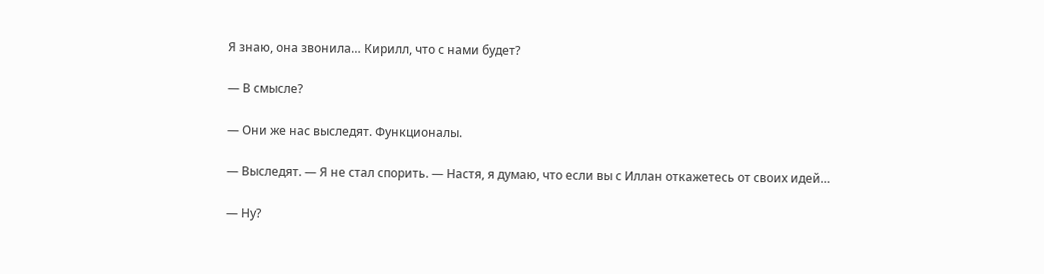Я знаю, она звонила… Кирилл, что с нами будет?

— В смысле?

— Они же нас выследят. Функционалы.

— Выследят. — Я не стал спорить. — Настя, я думаю, что если вы с Иллан откажетесь от своих идей…

— Ну?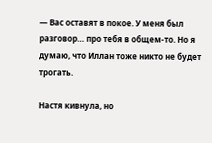— Вас оставят в покое. У меня был разговор… про тебя в общем-то. Но я думаю, что Иллан тоже никто не будет трогать.

Настя кивнула, но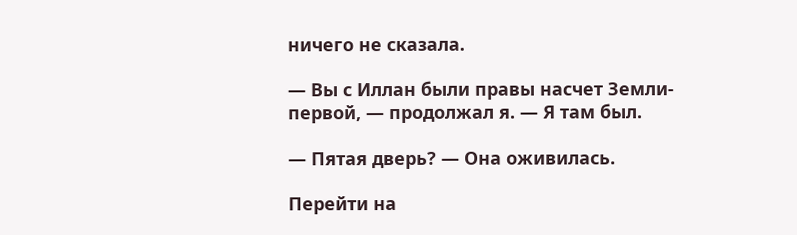ничего не сказала.

— Вы с Иллан были правы насчет Земли-первой, — продолжал я. — Я там был.

— Пятая дверь? — Она оживилась.

Перейти на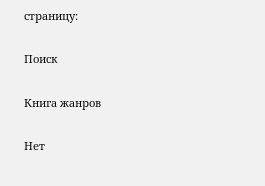страницу:

Поиск

Книга жанров

Нет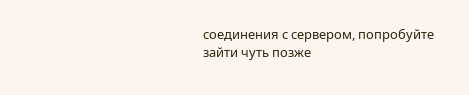соединения с сервером, попробуйте зайти чуть позже